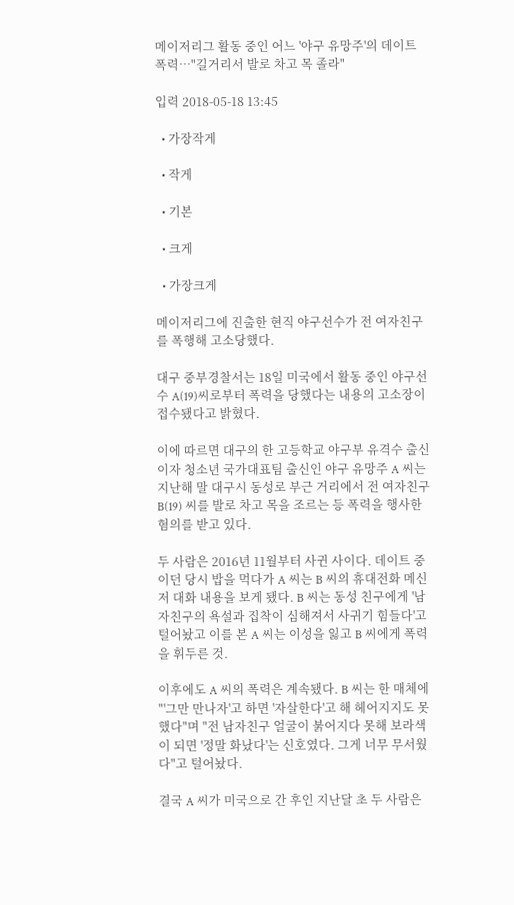메이저리그 활동 중인 어느 '야구 유망주'의 데이트 폭력…"길거리서 발로 차고 목 졸라"

입력 2018-05-18 13:45

  • 가장작게

  • 작게

  • 기본

  • 크게

  • 가장크게

메이저리그에 진출한 현직 야구선수가 전 여자친구를 폭행해 고소당했다.

대구 중부경찰서는 18일 미국에서 활동 중인 야구선수 A(19)씨로부터 폭력을 당했다는 내용의 고소장이 접수됐다고 밝혔다.

이에 따르면 대구의 한 고등학교 야구부 유격수 출신이자 청소년 국가대표팀 출신인 야구 유망주 A 씨는 지난해 말 대구시 동성로 부근 거리에서 전 여자친구 B(19) 씨를 발로 차고 목을 조르는 등 폭력을 행사한 혐의를 받고 있다.

두 사람은 2016년 11월부터 사귄 사이다. 데이트 중이던 당시 밥을 먹다가 A 씨는 B 씨의 휴대전화 메신저 대화 내용을 보게 됐다. B 씨는 동성 친구에게 '남자친구의 욕설과 집착이 심해져서 사귀기 힘들다'고 털어놨고 이를 본 A 씨는 이성을 잃고 B 씨에게 폭력을 휘두른 것.

이후에도 A 씨의 폭력은 계속됐다. B 씨는 한 매체에 "'그만 만나자'고 하면 '자살한다'고 해 헤어지지도 못했다"며 "전 남자친구 얼굴이 붉어지다 못해 보라색이 되면 '정말 화났다'는 신호였다. 그게 너무 무서웠다"고 털어놨다.

결국 A 씨가 미국으로 간 후인 지난달 초 두 사람은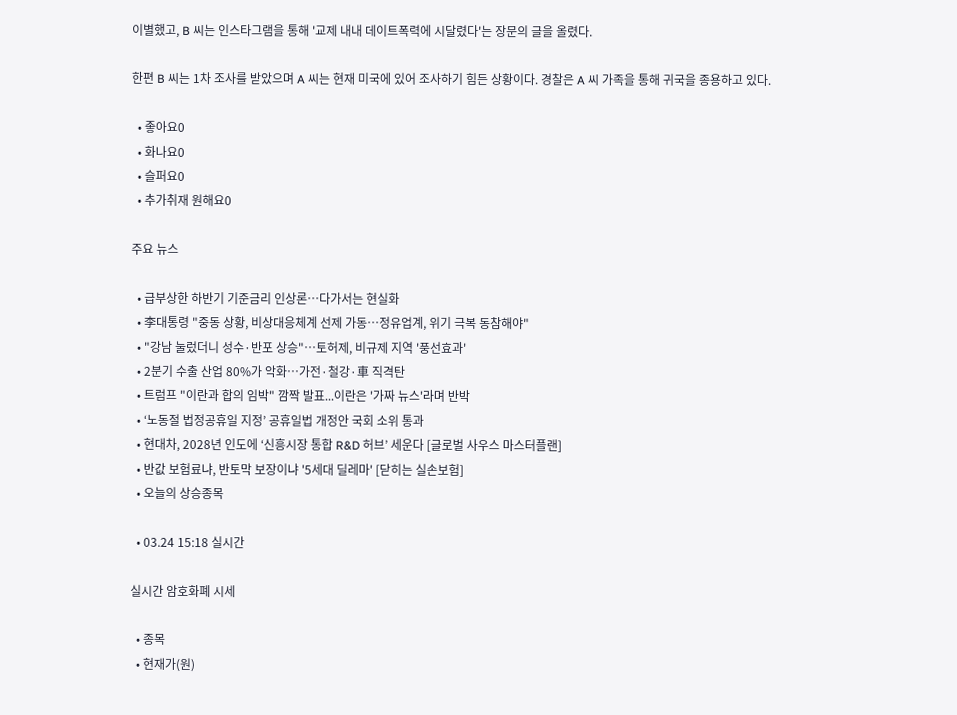이별했고, B 씨는 인스타그램을 통해 '교제 내내 데이트폭력에 시달렸다'는 장문의 글을 올렸다.

한편 B 씨는 1차 조사를 받았으며 A 씨는 현재 미국에 있어 조사하기 힘든 상황이다. 경찰은 A 씨 가족을 통해 귀국을 종용하고 있다.

  • 좋아요0
  • 화나요0
  • 슬퍼요0
  • 추가취재 원해요0

주요 뉴스

  • 급부상한 하반기 기준금리 인상론…다가서는 현실화
  • 李대통령 "중동 상황, 비상대응체계 선제 가동…정유업계, 위기 극복 동참해야"
  • "강남 눌렀더니 성수·반포 상승"⋯토허제, 비규제 지역 '풍선효과'
  • 2분기 수출 산업 80%가 악화…가전·철강·車 직격탄
  • 트럼프 "이란과 합의 임박" 깜짝 발표...이란은 '가짜 뉴스'라며 반박
  • ‘노동절 법정공휴일 지정’ 공휴일법 개정안 국회 소위 통과
  • 현대차, 2028년 인도에 ‘신흥시장 통합 R&D 허브’ 세운다 [글로벌 사우스 마스터플랜]
  • 반값 보험료냐, 반토막 보장이냐 '5세대 딜레마' [닫히는 실손보험]
  • 오늘의 상승종목

  • 03.24 15:18 실시간

실시간 암호화폐 시세

  • 종목
  • 현재가(원)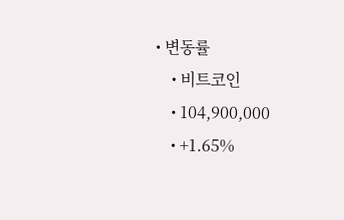• 변동률
    • 비트코인
    • 104,900,000
    • +1.65%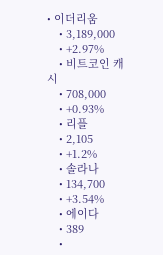• 이더리움
    • 3,189,000
    • +2.97%
    • 비트코인 캐시
    • 708,000
    • +0.93%
    • 리플
    • 2,105
    • +1.2%
    • 솔라나
    • 134,700
    • +3.54%
    • 에이다
    • 389
    •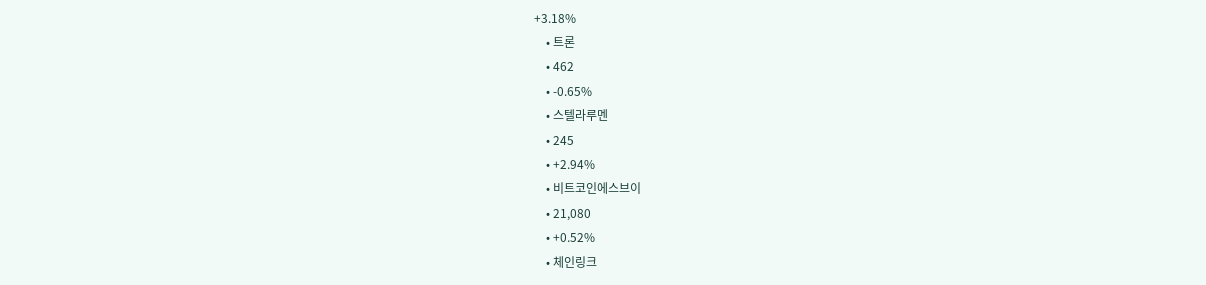+3.18%
    • 트론
    • 462
    • -0.65%
    • 스텔라루멘
    • 245
    • +2.94%
    • 비트코인에스브이
    • 21,080
    • +0.52%
    • 체인링크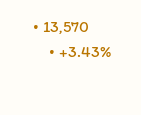• 13,570
    • +3.43%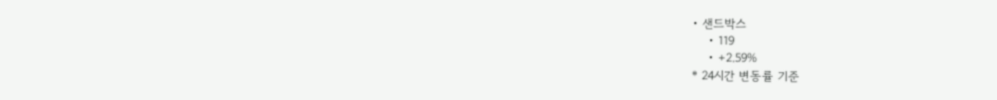• 샌드박스
    • 119
    • +2.59%
* 24시간 변동률 기준